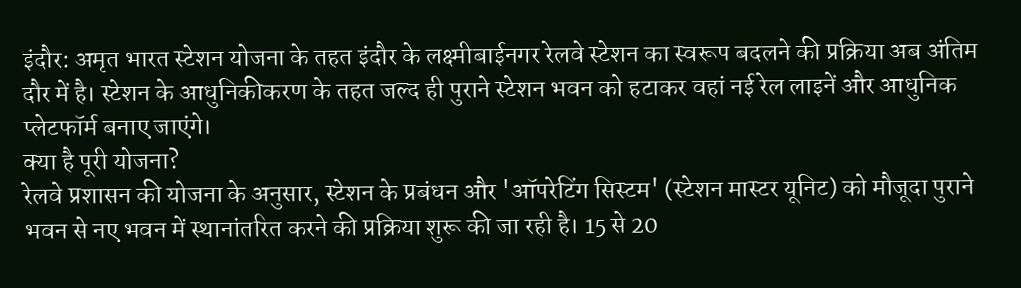इंदौर: अमृत भारत स्टेशन योजना के तहत इंदौर के लक्ष्मीबाईनगर रेलवे स्टेशन का स्वरूप बदलने की प्रक्रिया अब अंतिम दौर में है। स्टेशन के आधुनिकीकरण के तहत जल्द ही पुराने स्टेशन भवन को हटाकर वहां नई रेल लाइनें और आधुनिक प्लेटफॉर्म बनाए जाएंगे।
क्या है पूरी योजना?
रेलवे प्रशासन की योजना के अनुसार, स्टेशन के प्रबंधन और 'ऑपरेटिंग सिस्टम' (स्टेशन मास्टर यूनिट) को मौजूदा पुराने भवन से नए भवन में स्थानांतरित करने की प्रक्रिया शुरू की जा रही है। 15 से 20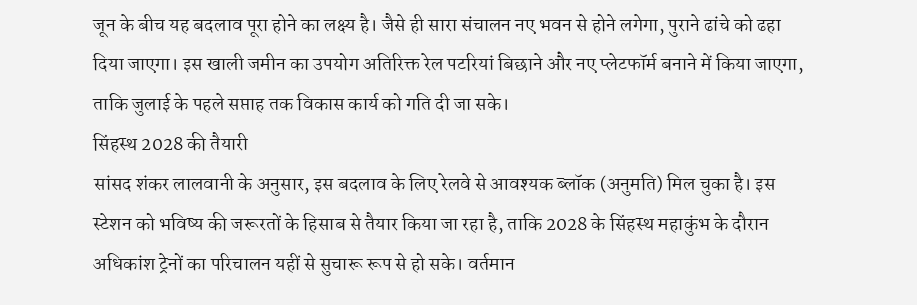जून के बीच यह बदलाव पूरा होने का लक्ष्य है। जैसे ही सारा संचालन नए भवन से होने लगेगा, पुराने ढांचे को ढहा दिया जाएगा। इस खाली जमीन का उपयोग अतिरिक्त रेल पटरियां बिछाने और नए प्लेटफॉर्म बनाने में किया जाएगा, ताकि जुलाई के पहले सप्ताह तक विकास कार्य को गति दी जा सके।
सिंहस्थ 2028 की तैयारी
सांसद शंकर लालवानी के अनुसार, इस बदलाव के लिए रेलवे से आवश्यक ब्लॉक (अनुमति) मिल चुका है। इस स्टेशन को भविष्य की जरूरतों के हिसाब से तैयार किया जा रहा है, ताकि 2028 के सिंहस्थ महाकुंभ के दौरान अधिकांश ट्रेनों का परिचालन यहीं से सुचारू रूप से हो सके। वर्तमान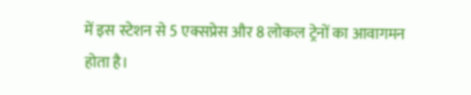में इस स्टेशन से 5 एक्सप्रेस और 8 लोकल ट्रेनों का आवागमन होता है।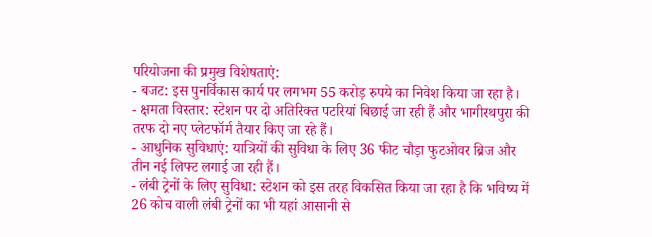परियोजना की प्रमुख विशेषताएं:
- बजट: इस पुनर्विकास कार्य पर लगभग 55 करोड़ रुपये का निवेश किया जा रहा है।
- क्षमता विस्तार: स्टेशन पर दो अतिरिक्त पटरियां बिछाई जा रही हैं और भागीरथपुरा की तरफ दो नए प्लेटफॉर्म तैयार किए जा रहे हैं।
- आधुनिक सुविधाएं: यात्रियों की सुविधा के लिए 36 फीट चौड़ा फुटओवर ब्रिज और तीन नई लिफ्ट लगाई जा रही हैं।
- लंबी ट्रेनों के लिए सुविधा: स्टेशन को इस तरह विकसित किया जा रहा है कि भविष्य में 26 कोच वाली लंबी ट्रेनों का भी यहां आसानी से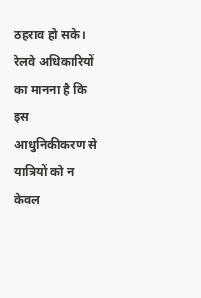ठहराव हो सके।
रेलवे अधिकारियों का मानना है कि इस आधुनिकीकरण से यात्रियों को न केवल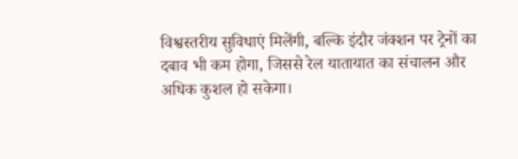विश्वस्तरीय सुविधाएं मिलेंगी, बल्कि इंदौर जंक्शन पर ट्रेनों का दबाव भी कम होगा, जिससे रेल यातायात का संचालन और अधिक कुशल हो सकेगा।